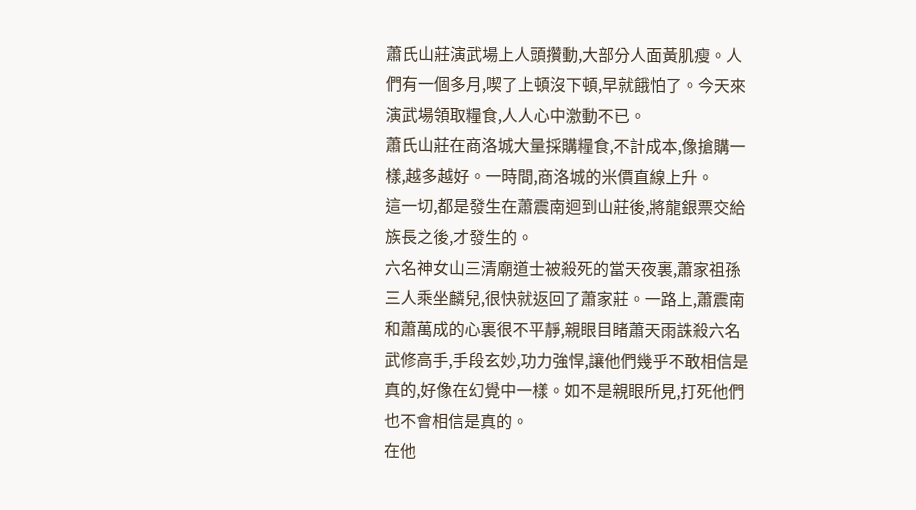蕭氏山莊演武場上人頭攢動,大部分人面黃肌瘦。人們有一個多月,喫了上頓沒下頓,早就餓怕了。今天來演武場領取糧食,人人心中激動不已。
蕭氏山莊在商洛城大量採購糧食,不計成本,像搶購一樣,越多越好。一時間,商洛城的米價直線上升。
這一切,都是發生在蕭震南迴到山莊後,將龍銀票交給族長之後,才發生的。
六名神女山三清廟道士被殺死的當天夜裏,蕭家祖孫三人乘坐麟兒,很快就返回了蕭家莊。一路上,蕭震南和蕭萬成的心裏很不平靜,親眼目睹蕭天雨誅殺六名武修高手,手段玄妙,功力強悍,讓他們幾乎不敢相信是真的,好像在幻覺中一樣。如不是親眼所見,打死他們也不會相信是真的。
在他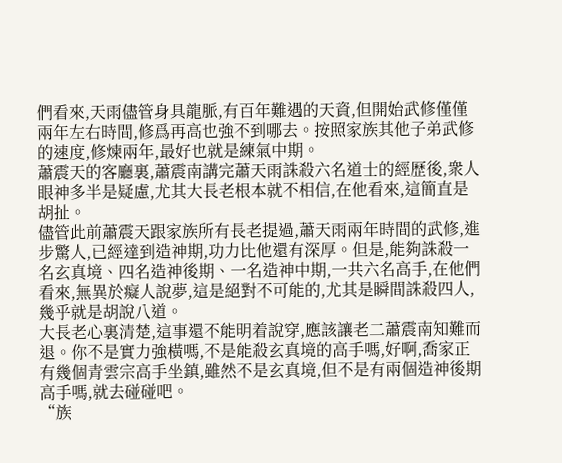們看來,天雨儘管身具龍脈,有百年難遇的天資,但開始武修僅僅兩年左右時間,修爲再高也強不到哪去。按照家族其他子弟武修的速度,修煉兩年,最好也就是練氣中期。
蕭震天的客廳裏,蕭震南講完蕭天雨誅殺六名道士的經歷後,衆人眼神多半是疑慮,尤其大長老根本就不相信,在他看來,這簡直是胡扯。
儘管此前蕭震天跟家族所有長老提過,蕭天雨兩年時間的武修,進步驚人,已經達到造神期,功力比他還有深厚。但是,能夠誅殺一名玄真境、四名造神後期、一名造神中期,一共六名高手,在他們看來,無異於癡人說夢,這是絕對不可能的,尤其是瞬間誅殺四人,幾乎就是胡說八道。
大長老心裏清楚,這事還不能明着說穿,應該讓老二蕭震南知難而退。你不是實力強橫嗎,不是能殺玄真境的高手嗎,好啊,喬家正有幾個青雲宗高手坐鎮,雖然不是玄真境,但不是有兩個造神後期高手嗎,就去碰碰吧。
“族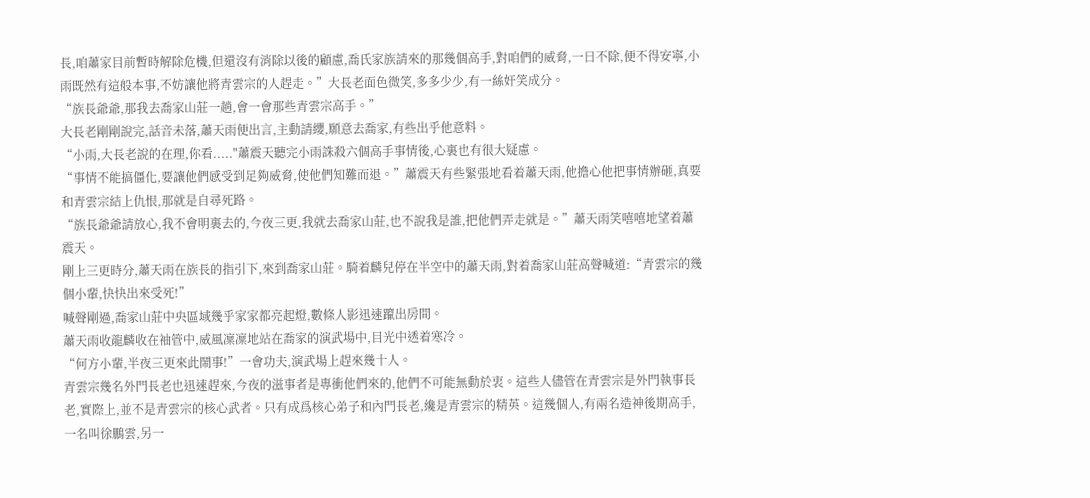長,咱蕭家目前暫時解除危機,但還沒有消除以後的顧慮,喬氏家族請來的那幾個高手,對咱們的威脅,一日不除,便不得安寧,小雨既然有這般本事,不妨讓他將青雲宗的人趕走。”大長老面色微笑,多多少少,有一絲奸笑成分。
“族長爺爺,那我去喬家山莊一趟,會一會那些青雲宗高手。”
大長老剛剛說完,話音未落,蕭天雨便出言,主動請纓,願意去喬家,有些出乎他意料。
“小雨,大長老說的在理,你看....."蕭震天聽完小雨誅殺六個高手事情後,心裏也有很大疑慮。
“事情不能搞僵化,要讓他們感受到足夠威脅,使他們知難而退。”蕭震天有些緊張地看着蕭天雨,他擔心他把事情辦砸,真要和青雲宗結上仇恨,那就是自尋死路。
“族長爺爺請放心,我不會明裏去的,今夜三更,我就去喬家山莊,也不說我是誰,把他們弄走就是。”蕭天雨笑嘻嘻地望着蕭震天。
剛上三更時分,蕭天雨在族長的指引下,來到喬家山莊。騎着麟兒停在半空中的蕭天雨,對着喬家山莊高聲喊道:“青雲宗的幾個小輩,快快出來受死!”
喊聲剛過,喬家山莊中央區域幾乎家家都亮起燈,數條人影迅速躥出房間。
蕭天雨收龍麟收在袖管中,威風凜凜地站在喬家的演武場中,目光中透着寒冷。
“何方小輩,半夜三更來此鬧事!”一會功夫,演武場上趕來幾十人。
青雲宗幾名外門長老也迅速趕來,今夜的滋事者是專衝他們來的,他們不可能無動於衷。這些人儘管在青雲宗是外門執事長老,實際上,並不是青雲宗的核心武者。只有成爲核心弟子和內門長老,纔是青雲宗的精英。這幾個人,有兩名造神後期高手,一名叫徐鵬雲,另一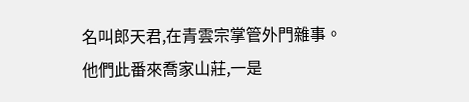名叫郎天君,在青雲宗掌管外門雜事。
他們此番來喬家山莊,一是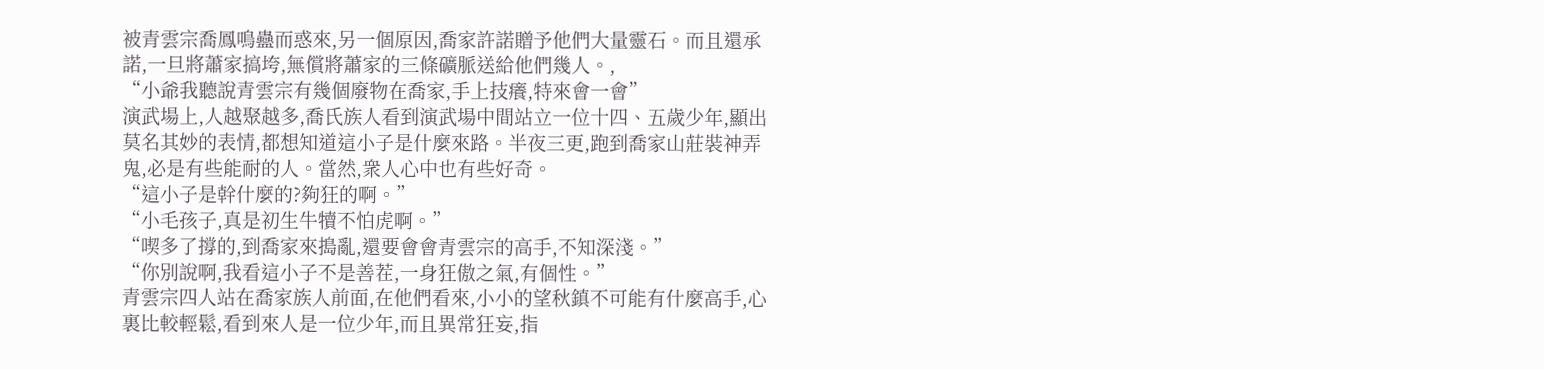被青雲宗喬鳳鳴蠱而惑來,另一個原因,喬家許諾贈予他們大量靈石。而且還承諾,一旦將蕭家搞垮,無償將蕭家的三條礦脈送給他們幾人。,
“小爺我聽說青雲宗有幾個廢物在喬家,手上技癢,特來會一會”
演武場上,人越聚越多,喬氏族人看到演武場中間站立一位十四、五歲少年,顯出莫名其妙的表情,都想知道這小子是什麼來路。半夜三更,跑到喬家山莊裝神弄鬼,必是有些能耐的人。當然,衆人心中也有些好奇。
“這小子是幹什麼的?夠狂的啊。”
“小毛孩子,真是初生牛犢不怕虎啊。”
“喫多了撐的,到喬家來搗亂,還要會會青雲宗的高手,不知深淺。”
“你別說啊,我看這小子不是善茬,一身狂傲之氣,有個性。”
青雲宗四人站在喬家族人前面,在他們看來,小小的望秋鎮不可能有什麼高手,心裏比較輕鬆,看到來人是一位少年,而且異常狂妄,指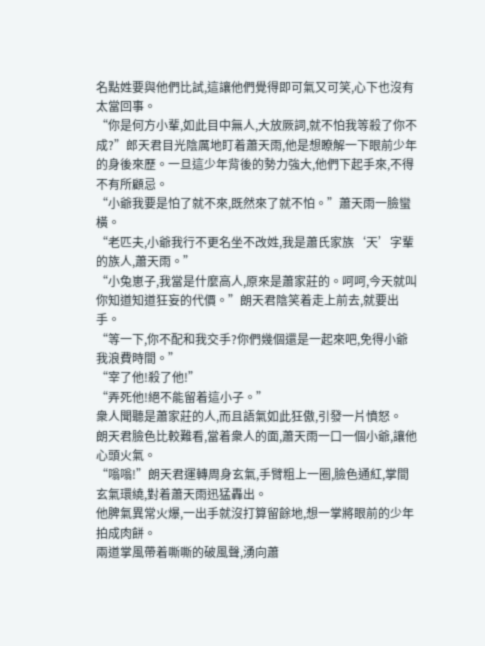名點姓要與他們比試,這讓他們覺得即可氣又可笑,心下也沒有太當回事。
“你是何方小輩,如此目中無人,大放厥詞,就不怕我等殺了你不成?”郎天君目光陰厲地盯着蕭天雨,他是想瞭解一下眼前少年的身後來歷。一旦這少年背後的勢力強大,他們下起手來,不得不有所顧忌。
“小爺我要是怕了就不來,既然來了就不怕。”蕭天雨一臉蠻橫。
“老匹夫,小爺我行不更名坐不改姓,我是蕭氏家族‘天’字輩的族人,蕭天雨。”
“小兔崽子,我當是什麼高人,原來是蕭家莊的。呵呵,今天就叫你知道知道狂妄的代價。”朗天君陰笑着走上前去,就要出手。
“等一下,你不配和我交手?你們幾個還是一起來吧,免得小爺我浪費時間。”
“宰了他!殺了他!”
“弄死他!絕不能留着這小子。”
衆人聞聽是蕭家莊的人,而且語氣如此狂傲,引發一片憤怒。
朗天君臉色比較難看,當着衆人的面,蕭天雨一口一個小爺,讓他心頭火氣。
“嗡嗡!”朗天君運轉周身玄氣,手臂粗上一圈,臉色通紅,掌間玄氣環繞,對着蕭天雨迅猛轟出。
他脾氣異常火爆,一出手就沒打算留餘地,想一掌將眼前的少年拍成肉餅。
兩道掌風帶着嘶嘶的破風聲,湧向蕭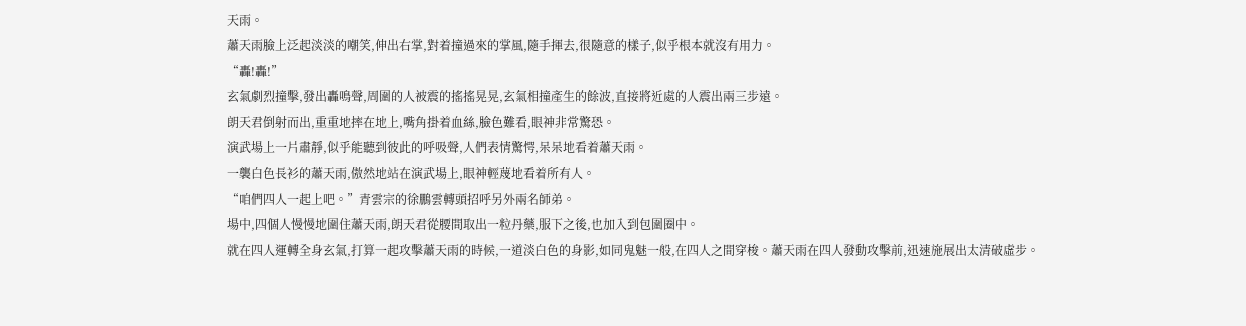天雨。
蕭天雨臉上泛起淡淡的嘲笑,伸出右掌,對着撞過來的掌風,隨手揮去,很隨意的樣子,似乎根本就沒有用力。
“轟!轟!”
玄氣劇烈撞擊,發出轟鳴聲,周圍的人被震的搖搖晃晃,玄氣相撞產生的餘波,直接將近處的人震出兩三步遠。
朗天君倒射而出,重重地摔在地上,嘴角掛着血絲,臉色難看,眼神非常驚恐。
演武場上一片肅靜,似乎能聽到彼此的呼吸聲,人們表情驚愕,呆呆地看着蕭天雨。
一襲白色長衫的蕭天雨,傲然地站在演武場上,眼神輕蔑地看着所有人。
“咱們四人一起上吧。”青雲宗的徐鵬雲轉頭招呼另外兩名師弟。
場中,四個人慢慢地圍住蕭天雨,朗天君從腰間取出一粒丹藥,服下之後,也加入到包圍圈中。
就在四人運轉全身玄氣,打算一起攻擊蕭天雨的時候,一道淡白色的身影,如同鬼魅一般,在四人之間穿梭。蕭天雨在四人發動攻擊前,迅速施展出太清破虛步。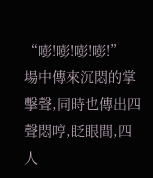“嘭!嘭!嘭!嘭!”
場中傳來沉悶的掌擊聲,同時也傳出四聲悶哼,眨眼間,四人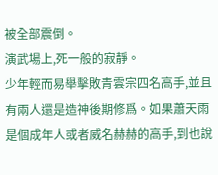被全部震倒。
演武場上,死一般的寂靜。
少年輕而易舉擊敗青雲宗四名高手,並且有兩人還是造神後期修爲。如果蕭天雨是個成年人或者威名赫赫的高手,到也說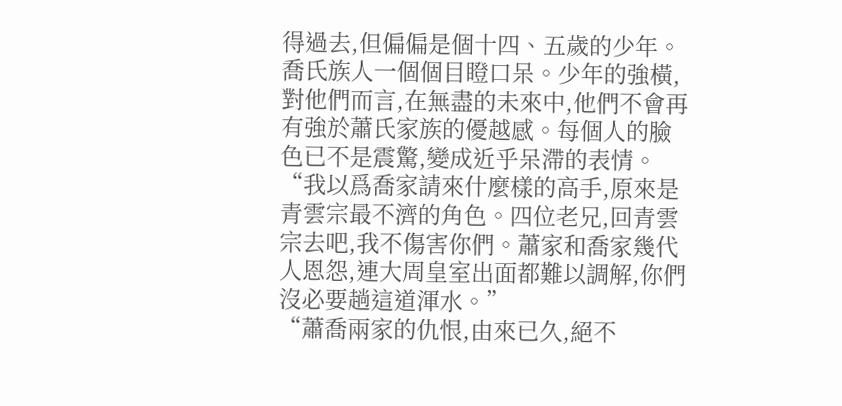得過去,但偏偏是個十四、五歲的少年。
喬氏族人一個個目瞪口呆。少年的強橫,對他們而言,在無盡的未來中,他們不會再有強於蕭氏家族的優越感。每個人的臉色已不是震驚,變成近乎呆滯的表情。
“我以爲喬家請來什麼樣的高手,原來是青雲宗最不濟的角色。四位老兄,回青雲宗去吧,我不傷害你們。蕭家和喬家幾代人恩怨,連大周皇室出面都難以調解,你們沒必要趟這道渾水。”
“蕭喬兩家的仇恨,由來已久,絕不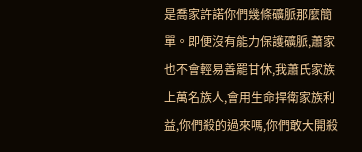是喬家許諾你們幾條礦脈那麼簡單。即便沒有能力保護礦脈,蕭家也不會輕易善罷甘休,我蕭氏家族上萬名族人,會用生命捍衛家族利益,你們殺的過來嗎,你們敢大開殺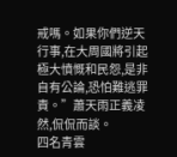戒嗎。如果你們逆天行事,在大周國將引起極大憤慨和民怨,是非自有公論,恐怕難逃罪責。”蕭天雨正義凌然,侃侃而談。
四名青雲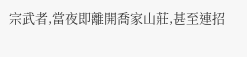宗武者,當夜即離開喬家山莊,甚至連招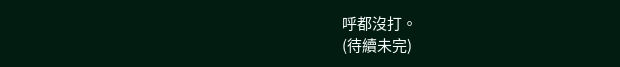呼都沒打。
(待續未完)